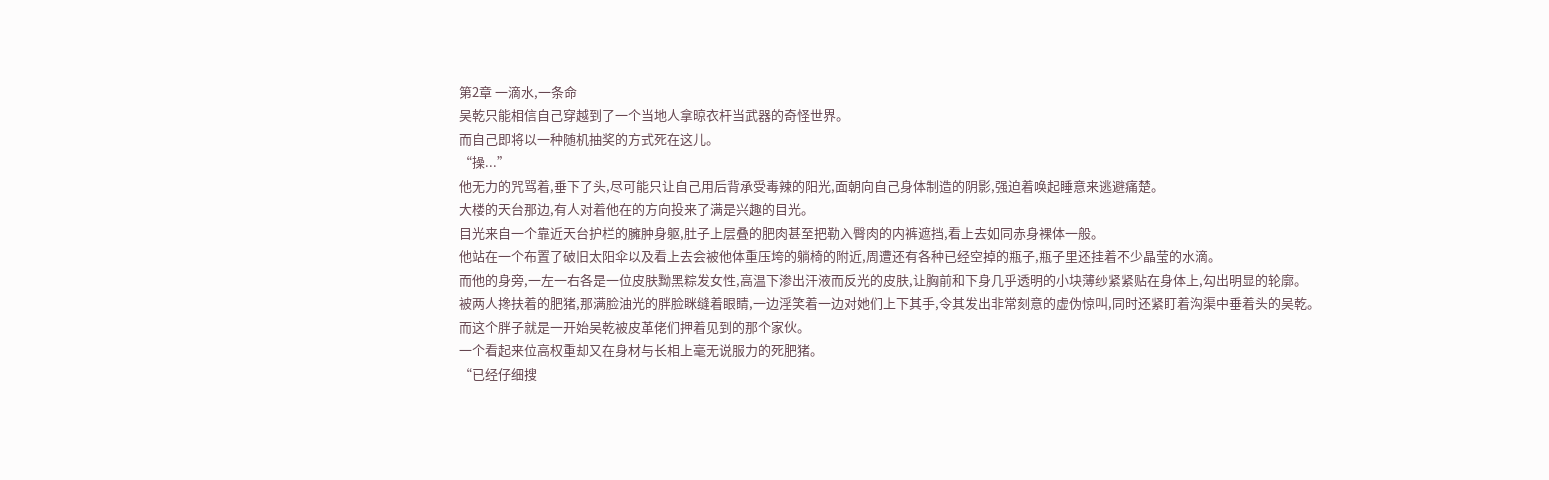第2章 一滴水,一条命
吴乾只能相信自己穿越到了一个当地人拿晾衣杆当武器的奇怪世界。
而自己即将以一种随机抽奖的方式死在这儿。
“操...”
他无力的咒骂着,垂下了头,尽可能只让自己用后背承受毒辣的阳光,面朝向自己身体制造的阴影,强迫着唤起睡意来逃避痛楚。
大楼的天台那边,有人对着他在的方向投来了满是兴趣的目光。
目光来自一个靠近天台护栏的臃肿身躯,肚子上层叠的肥肉甚至把勒入臀肉的内裤遮挡,看上去如同赤身裸体一般。
他站在一个布置了破旧太阳伞以及看上去会被他体重压垮的躺椅的附近,周遭还有各种已经空掉的瓶子,瓶子里还挂着不少晶莹的水滴。
而他的身旁,一左一右各是一位皮肤黝黑粽发女性,高温下渗出汗液而反光的皮肤,让胸前和下身几乎透明的小块薄纱紧紧贴在身体上,勾出明显的轮廓。
被两人搀扶着的肥猪,那满脸油光的胖脸眯缝着眼睛,一边淫笑着一边对她们上下其手,令其发出非常刻意的虚伪惊叫,同时还紧盯着沟渠中垂着头的吴乾。
而这个胖子就是一开始吴乾被皮革佬们押着见到的那个家伙。
一个看起来位高权重却又在身材与长相上毫无说服力的死肥猪。
“已经仔细搜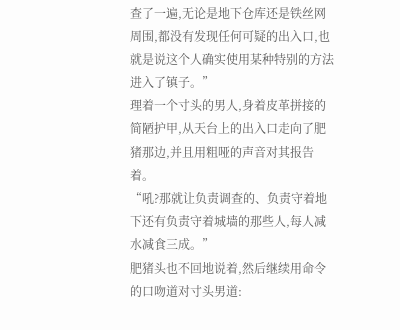查了一遍,无论是地下仓库还是铁丝网周围,都没有发现任何可疑的出入口,也就是说这个人确实使用某种特别的方法进入了镇子。”
理着一个寸头的男人,身着皮革拼接的简陋护甲,从天台上的出入口走向了肥猪那边,并且用粗哑的声音对其报告着。
“吼?那就让负责调查的、负责守着地下还有负责守着城墙的那些人,每人减水减食三成。”
肥猪头也不回地说着,然后继续用命令的口吻道对寸头男道: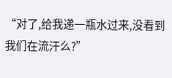“对了,给我递一瓶水过来,没看到我们在流汗么?”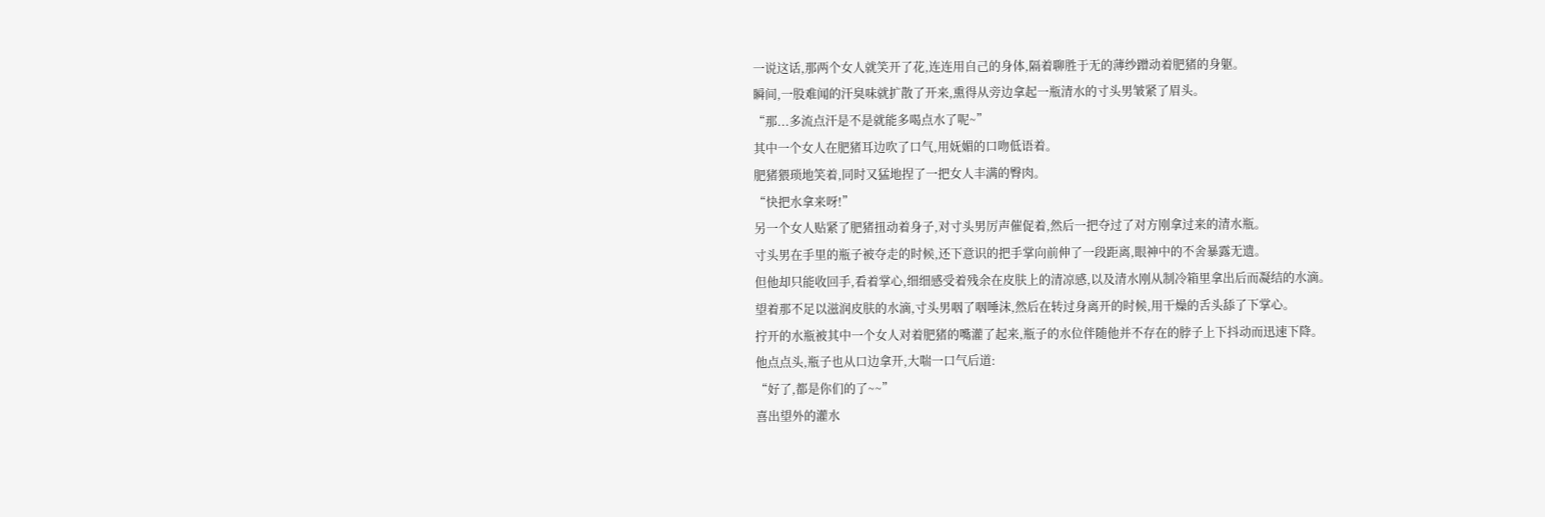一说这话,那两个女人就笑开了花,连连用自己的身体,隔着聊胜于无的薄纱蹭动着肥猪的身躯。
瞬间,一股难闻的汗臭味就扩散了开来,熏得从旁边拿起一瓶清水的寸头男皱紧了眉头。
“那...多流点汗是不是就能多喝点水了呢~”
其中一个女人在肥猪耳边吹了口气,用妩媚的口吻低语着。
肥猪猥琐地笑着,同时又猛地捏了一把女人丰满的臀肉。
“快把水拿来呀!”
另一个女人贴紧了肥猪扭动着身子,对寸头男厉声催促着,然后一把夺过了对方刚拿过来的清水瓶。
寸头男在手里的瓶子被夺走的时候,还下意识的把手掌向前伸了一段距离,眼神中的不舍暴露无遗。
但他却只能收回手,看着掌心,细细感受着残余在皮肤上的清凉感,以及清水刚从制冷箱里拿出后而凝结的水滴。
望着那不足以滋润皮肤的水滴,寸头男咽了咽唾沫,然后在转过身离开的时候,用干燥的舌头舔了下掌心。
拧开的水瓶被其中一个女人对着肥猪的嘴灌了起来,瓶子的水位伴随他并不存在的脖子上下抖动而迅速下降。
他点点头,瓶子也从口边拿开,大喘一口气后道:
“好了,都是你们的了~~”
喜出望外的灌水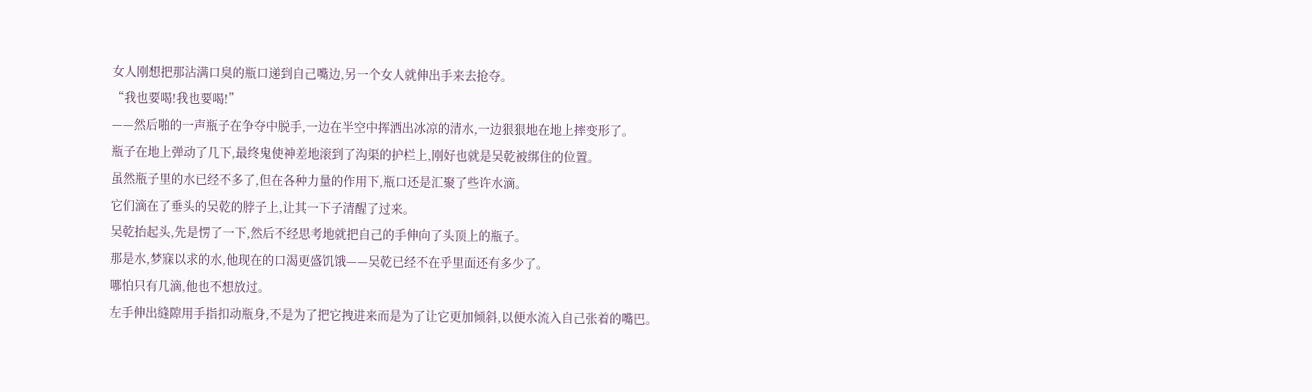女人刚想把那沾满口臭的瓶口递到自己嘴边,另一个女人就伸出手来去抢夺。
“我也要喝!我也要喝!”
——然后啪的一声瓶子在争夺中脱手,一边在半空中挥洒出冰凉的清水,一边狠狠地在地上摔变形了。
瓶子在地上弹动了几下,最终鬼使神差地滚到了沟渠的护栏上,刚好也就是吴乾被绑住的位置。
虽然瓶子里的水已经不多了,但在各种力量的作用下,瓶口还是汇聚了些许水滴。
它们滴在了垂头的吴乾的脖子上,让其一下子清醒了过来。
吴乾抬起头,先是愣了一下,然后不经思考地就把自己的手伸向了头顶上的瓶子。
那是水,梦寐以求的水,他现在的口渴更盛饥饿——吴乾已经不在乎里面还有多少了。
哪怕只有几滴,他也不想放过。
左手伸出缝隙用手指扣动瓶身,不是为了把它拽进来而是为了让它更加倾斜,以便水流入自己张着的嘴巴。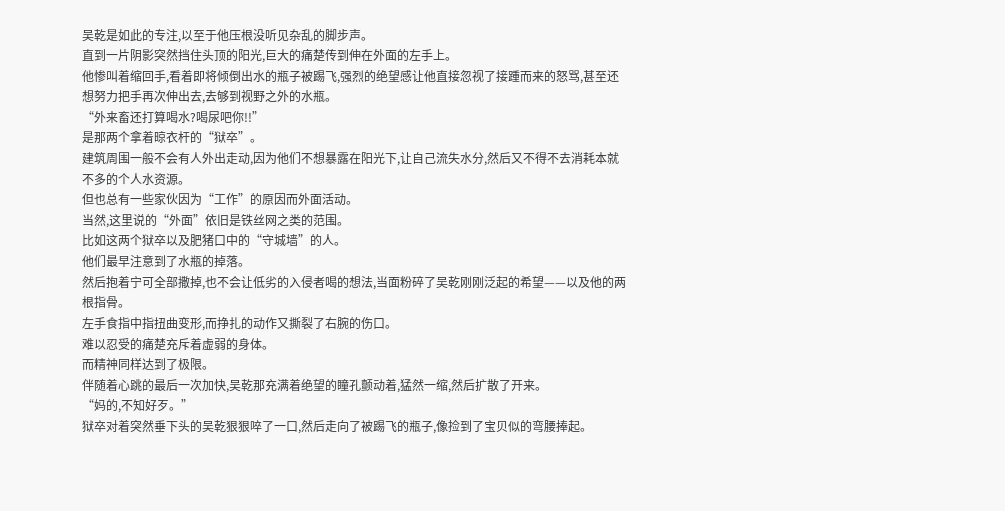吴乾是如此的专注,以至于他压根没听见杂乱的脚步声。
直到一片阴影突然挡住头顶的阳光,巨大的痛楚传到伸在外面的左手上。
他惨叫着缩回手,看着即将倾倒出水的瓶子被踢飞,强烈的绝望感让他直接忽视了接踵而来的怒骂,甚至还想努力把手再次伸出去,去够到视野之外的水瓶。
“外来畜还打算喝水?喝尿吧你!!”
是那两个拿着晾衣杆的“狱卒”。
建筑周围一般不会有人外出走动,因为他们不想暴露在阳光下,让自己流失水分,然后又不得不去消耗本就不多的个人水资源。
但也总有一些家伙因为“工作”的原因而外面活动。
当然,这里说的“外面”依旧是铁丝网之类的范围。
比如这两个狱卒以及肥猪口中的“守城墙”的人。
他们最早注意到了水瓶的掉落。
然后抱着宁可全部撒掉,也不会让低劣的入侵者喝的想法,当面粉碎了吴乾刚刚泛起的希望——以及他的两根指骨。
左手食指中指扭曲变形,而挣扎的动作又撕裂了右腕的伤口。
难以忍受的痛楚充斥着虚弱的身体。
而精神同样达到了极限。
伴随着心跳的最后一次加快,吴乾那充满着绝望的瞳孔颤动着,猛然一缩,然后扩散了开来。
“妈的,不知好歹。”
狱卒对着突然垂下头的吴乾狠狠啐了一口,然后走向了被踢飞的瓶子,像捡到了宝贝似的弯腰捧起。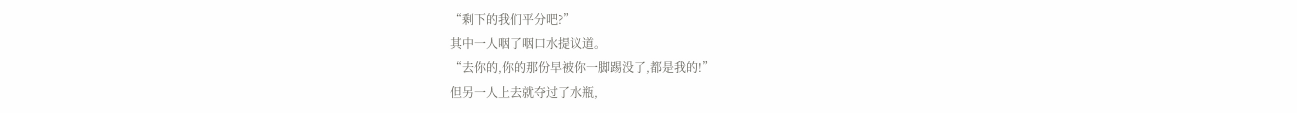“剩下的我们平分吧?”
其中一人咽了咽口水提议道。
“去你的,你的那份早被你一脚踢没了,都是我的!”
但另一人上去就夺过了水瓶,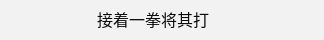接着一拳将其打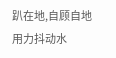趴在地,自顾自地用力抖动水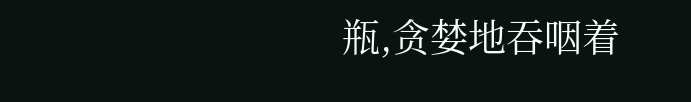瓶,贪婪地吞咽着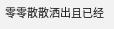零零散散洒出且已经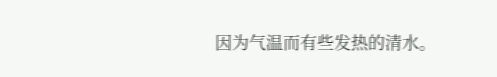因为气温而有些发热的清水。